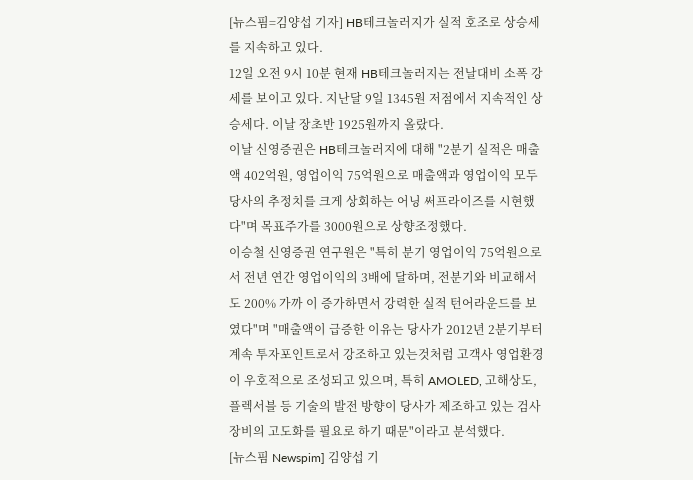[뉴스핌=김양섭 기자] HB테크놀러지가 실적 호조로 상승세를 지속하고 있다.
12일 오전 9시 10분 현재 HB테크놀러지는 전날대비 소폭 강세를 보이고 있다. 지난달 9일 1345원 저점에서 지속적인 상승세다. 이날 장초반 1925원까지 올랐다.
이날 신영증권은 HB테크놀러지에 대해 "2분기 실적은 매출액 402억원, 영업이익 75억원으로 매출액과 영업이익 모두 당사의 추정치를 크게 상회하는 어닝 써프라이즈를 시현했다"며 목표주가를 3000원으로 상향조정했다.
이승철 신영증권 연구원은 "특히 분기 영업이익 75억원으로서 전년 연간 영업이익의 3배에 달하며, 전분기와 비교해서도 200% 가까 이 증가하면서 강력한 실적 턴어라운드를 보였다"며 "매출액이 급증한 이유는 당사가 2012년 2분기부터 계속 투자포인트로서 강조하고 있는것처럼 고객사 영업환경이 우호적으로 조성되고 있으며, 특히 AMOLED, 고해상도, 플렉서블 등 기술의 발전 방향이 당사가 제조하고 있는 검사장비의 고도화를 필요로 하기 때문"이라고 분석했다.
[뉴스핌 Newspim] 김양섭 기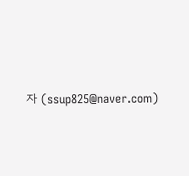자 (ssup825@naver.com)